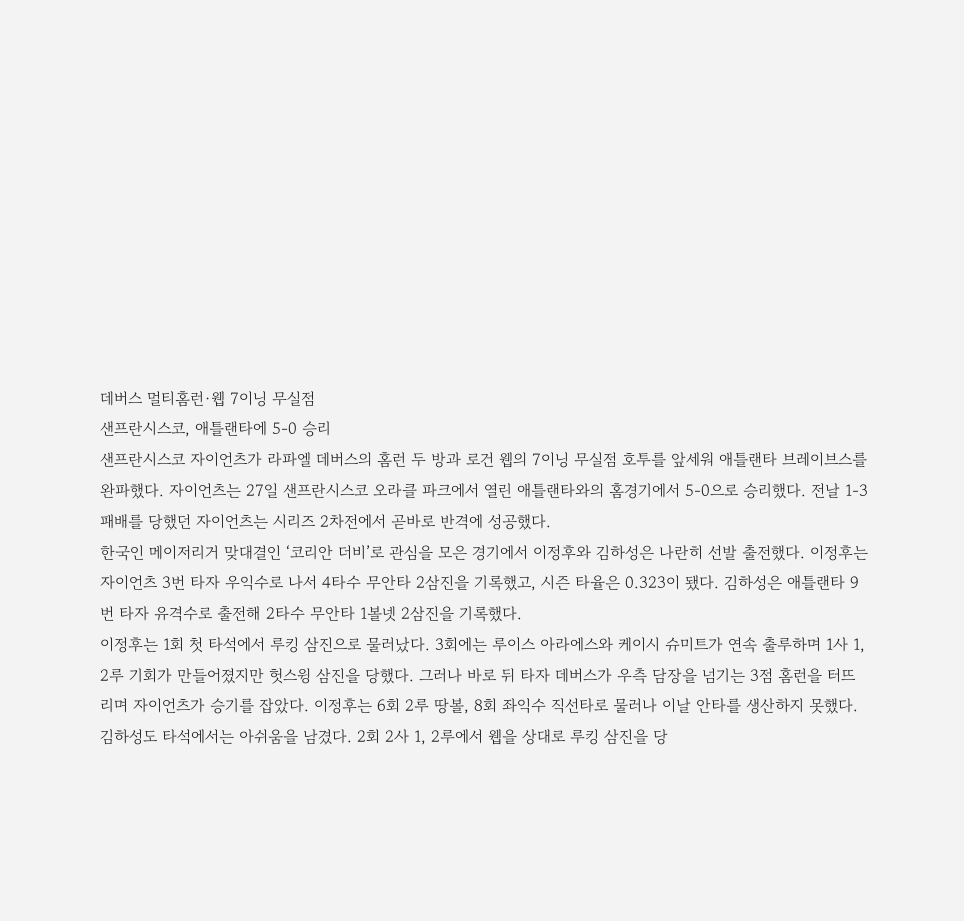데버스 멀티홈런·웹 7이닝 무실점
샌프란시스코, 애틀랜타에 5-0 승리
샌프란시스코 자이언츠가 라파엘 데버스의 홈런 두 방과 로건 웹의 7이닝 무실점 호투를 앞세워 애틀랜타 브레이브스를 완파했다. 자이언츠는 27일 샌프란시스코 오라클 파크에서 열린 애틀랜타와의 홈경기에서 5-0으로 승리했다. 전날 1-3 패배를 당했던 자이언츠는 시리즈 2차전에서 곧바로 반격에 성공했다.
한국인 메이저리거 맞대결인 ‘코리안 더비’로 관심을 모은 경기에서 이정후와 김하성은 나란히 선발 출전했다. 이정후는 자이언츠 3번 타자 우익수로 나서 4타수 무안타 2삼진을 기록했고, 시즌 타율은 0.323이 됐다. 김하성은 애틀랜타 9번 타자 유격수로 출전해 2타수 무안타 1볼넷 2삼진을 기록했다.
이정후는 1회 첫 타석에서 루킹 삼진으로 물러났다. 3회에는 루이스 아라에스와 케이시 슈미트가 연속 출루하며 1사 1, 2루 기회가 만들어졌지만 헛스윙 삼진을 당했다. 그러나 바로 뒤 타자 데버스가 우측 담장을 넘기는 3점 홈런을 터뜨리며 자이언츠가 승기를 잡았다. 이정후는 6회 2루 땅볼, 8회 좌익수 직선타로 물러나 이날 안타를 생산하지 못했다.
김하성도 타석에서는 아쉬움을 남겼다. 2회 2사 1, 2루에서 웹을 상대로 루킹 삼진을 당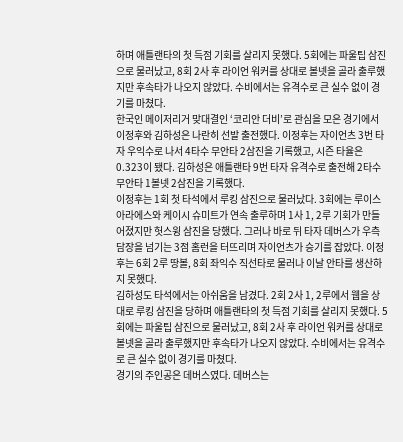하며 애틀랜타의 첫 득점 기회를 살리지 못했다. 5회에는 파울팁 삼진으로 물러났고, 8회 2사 후 라이언 워커를 상대로 볼넷을 골라 출루했지만 후속타가 나오지 않았다. 수비에서는 유격수로 큰 실수 없이 경기를 마쳤다.
한국인 메이저리거 맞대결인 ‘코리안 더비’로 관심을 모은 경기에서 이정후와 김하성은 나란히 선발 출전했다. 이정후는 자이언츠 3번 타자 우익수로 나서 4타수 무안타 2삼진을 기록했고, 시즌 타율은 0.323이 됐다. 김하성은 애틀랜타 9번 타자 유격수로 출전해 2타수 무안타 1볼넷 2삼진을 기록했다.
이정후는 1회 첫 타석에서 루킹 삼진으로 물러났다. 3회에는 루이스 아라에스와 케이시 슈미트가 연속 출루하며 1사 1, 2루 기회가 만들어졌지만 헛스윙 삼진을 당했다. 그러나 바로 뒤 타자 데버스가 우측 담장을 넘기는 3점 홈런을 터뜨리며 자이언츠가 승기를 잡았다. 이정후는 6회 2루 땅볼, 8회 좌익수 직선타로 물러나 이날 안타를 생산하지 못했다.
김하성도 타석에서는 아쉬움을 남겼다. 2회 2사 1, 2루에서 웹을 상대로 루킹 삼진을 당하며 애틀랜타의 첫 득점 기회를 살리지 못했다. 5회에는 파울팁 삼진으로 물러났고, 8회 2사 후 라이언 워커를 상대로 볼넷을 골라 출루했지만 후속타가 나오지 않았다. 수비에서는 유격수로 큰 실수 없이 경기를 마쳤다.
경기의 주인공은 데버스였다. 데버스는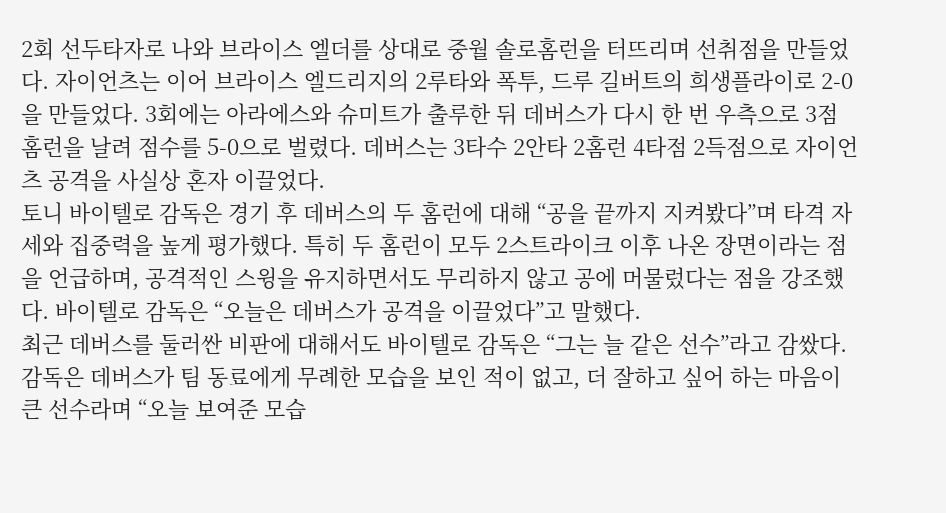2회 선두타자로 나와 브라이스 엘더를 상대로 중월 솔로홈런을 터뜨리며 선취점을 만들었다. 자이언츠는 이어 브라이스 엘드리지의 2루타와 폭투, 드루 길버트의 희생플라이로 2-0을 만들었다. 3회에는 아라에스와 슈미트가 출루한 뒤 데버스가 다시 한 번 우측으로 3점 홈런을 날려 점수를 5-0으로 벌렸다. 데버스는 3타수 2안타 2홈런 4타점 2득점으로 자이언츠 공격을 사실상 혼자 이끌었다.
토니 바이텔로 감독은 경기 후 데버스의 두 홈런에 대해 “공을 끝까지 지켜봤다”며 타격 자세와 집중력을 높게 평가했다. 특히 두 홈런이 모두 2스트라이크 이후 나온 장면이라는 점을 언급하며, 공격적인 스윙을 유지하면서도 무리하지 않고 공에 머물렀다는 점을 강조했다. 바이텔로 감독은 “오늘은 데버스가 공격을 이끌었다”고 말했다.
최근 데버스를 둘러싼 비판에 대해서도 바이텔로 감독은 “그는 늘 같은 선수”라고 감쌌다. 감독은 데버스가 팀 동료에게 무례한 모습을 보인 적이 없고, 더 잘하고 싶어 하는 마음이 큰 선수라며 “오늘 보여준 모습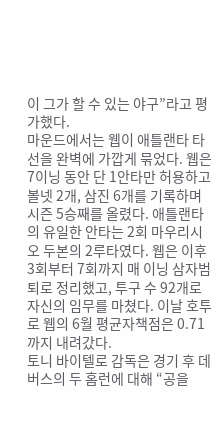이 그가 할 수 있는 야구”라고 평가했다.
마운드에서는 웹이 애틀랜타 타선을 완벽에 가깝게 묶었다. 웹은 7이닝 동안 단 1안타만 허용하고 볼넷 2개, 삼진 6개를 기록하며 시즌 5승째를 올렸다. 애틀랜타의 유일한 안타는 2회 마우리시오 두본의 2루타였다. 웹은 이후 3회부터 7회까지 매 이닝 삼자범퇴로 정리했고, 투구 수 92개로 자신의 임무를 마쳤다. 이날 호투로 웹의 6월 평균자책점은 0.71까지 내려갔다.
토니 바이텔로 감독은 경기 후 데버스의 두 홈런에 대해 “공을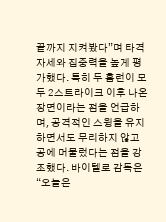끝까지 지켜봤다”며 타격 자세와 집중력을 높게 평가했다. 특히 두 홈런이 모두 2스트라이크 이후 나온 장면이라는 점을 언급하며, 공격적인 스윙을 유지하면서도 무리하지 않고 공에 머물렀다는 점을 강조했다. 바이텔로 감독은 “오늘은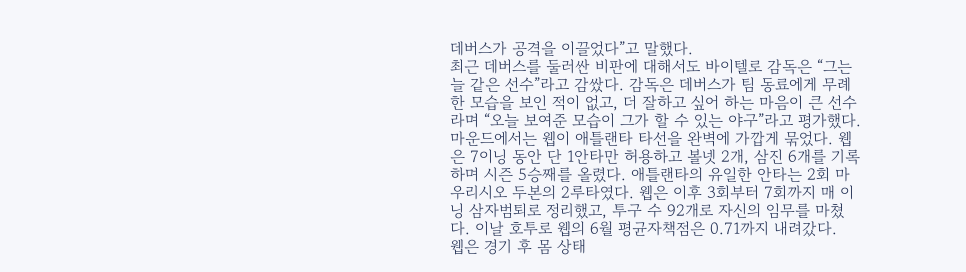데버스가 공격을 이끌었다”고 말했다.
최근 데버스를 둘러싼 비판에 대해서도 바이텔로 감독은 “그는 늘 같은 선수”라고 감쌌다. 감독은 데버스가 팀 동료에게 무례한 모습을 보인 적이 없고, 더 잘하고 싶어 하는 마음이 큰 선수라며 “오늘 보여준 모습이 그가 할 수 있는 야구”라고 평가했다.
마운드에서는 웹이 애틀랜타 타선을 완벽에 가깝게 묶었다. 웹은 7이닝 동안 단 1안타만 허용하고 볼넷 2개, 삼진 6개를 기록하며 시즌 5승째를 올렸다. 애틀랜타의 유일한 안타는 2회 마우리시오 두본의 2루타였다. 웹은 이후 3회부터 7회까지 매 이닝 삼자범퇴로 정리했고, 투구 수 92개로 자신의 임무를 마쳤다. 이날 호투로 웹의 6월 평균자책점은 0.71까지 내려갔다.
웹은 경기 후 몸 상태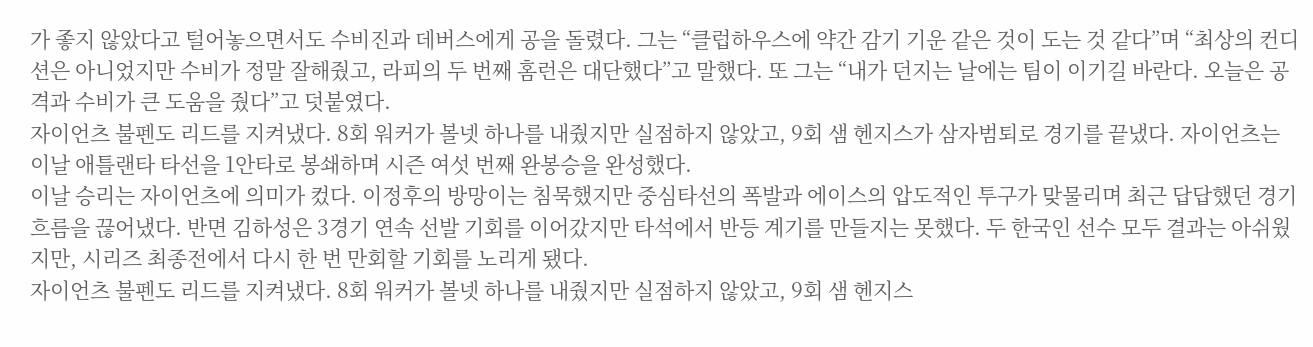가 좋지 않았다고 털어놓으면서도 수비진과 데버스에게 공을 돌렸다. 그는 “클럽하우스에 약간 감기 기운 같은 것이 도는 것 같다”며 “최상의 컨디션은 아니었지만 수비가 정말 잘해줬고, 라피의 두 번째 홈런은 대단했다”고 말했다. 또 그는 “내가 던지는 날에는 팀이 이기길 바란다. 오늘은 공격과 수비가 큰 도움을 줬다”고 덧붙였다.
자이언츠 불펜도 리드를 지켜냈다. 8회 워커가 볼넷 하나를 내줬지만 실점하지 않았고, 9회 샘 헨지스가 삼자범퇴로 경기를 끝냈다. 자이언츠는 이날 애틀랜타 타선을 1안타로 봉쇄하며 시즌 여섯 번째 완봉승을 완성했다.
이날 승리는 자이언츠에 의미가 컸다. 이정후의 방망이는 침묵했지만 중심타선의 폭발과 에이스의 압도적인 투구가 맞물리며 최근 답답했던 경기 흐름을 끊어냈다. 반면 김하성은 3경기 연속 선발 기회를 이어갔지만 타석에서 반등 계기를 만들지는 못했다. 두 한국인 선수 모두 결과는 아쉬웠지만, 시리즈 최종전에서 다시 한 번 만회할 기회를 노리게 됐다.
자이언츠 불펜도 리드를 지켜냈다. 8회 워커가 볼넷 하나를 내줬지만 실점하지 않았고, 9회 샘 헨지스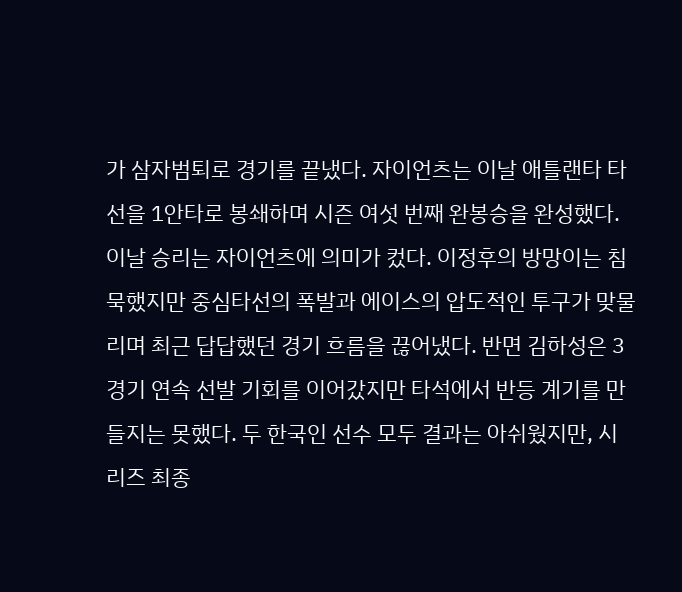가 삼자범퇴로 경기를 끝냈다. 자이언츠는 이날 애틀랜타 타선을 1안타로 봉쇄하며 시즌 여섯 번째 완봉승을 완성했다.
이날 승리는 자이언츠에 의미가 컸다. 이정후의 방망이는 침묵했지만 중심타선의 폭발과 에이스의 압도적인 투구가 맞물리며 최근 답답했던 경기 흐름을 끊어냈다. 반면 김하성은 3경기 연속 선발 기회를 이어갔지만 타석에서 반등 계기를 만들지는 못했다. 두 한국인 선수 모두 결과는 아쉬웠지만, 시리즈 최종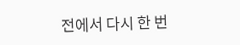전에서 다시 한 번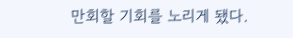만회할 기회를 노리게 됐다.